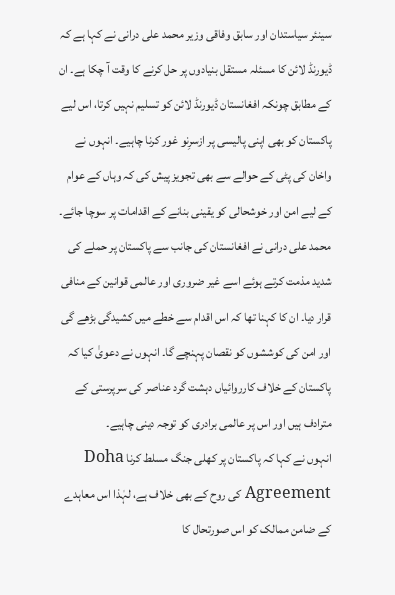سینئر سیاستدان اور سابق وفاقی وزیر محمد علی درانی نے کہا ہے کہ ڈیورنڈ لائن کا مسئلہ مستقل بنیادوں پر حل کرنے کا وقت آ چکا ہے۔ ان کے مطابق چونکہ افغانستان ڈیورنڈ لائن کو تسلیم نہیں کرتا، اس لیے پاکستان کو بھی اپنی پالیسی پر ازسرِنو غور کرنا چاہیے۔ انہوں نے واخان کی پٹی کے حوالے سے بھی تجویز پیش کی کہ وہاں کے عوام کے لیے امن اور خوشحالی کو یقینی بنانے کے اقدامات پر سوچا جائے۔
محمد علی درانی نے افغانستان کی جانب سے پاکستان پر حملے کی شدید مذمت کرتے ہوئے اسے غیر ضروری اور عالمی قوانین کے منافی قرار دیا۔ ان کا کہنا تھا کہ اس اقدام سے خطے میں کشیدگی بڑھے گی اور امن کی کوششوں کو نقصان پہنچے گا۔ انہوں نے دعویٰ کیا کہ پاکستان کے خلاف کارروائیاں دہشت گرد عناصر کی سرپرستی کے مترادف ہیں اور اس پر عالمی برادری کو توجہ دینی چاہیے۔
انہوں نے کہا کہ پاکستان پر کھلی جنگ مسلط کرنا Doha Agreement کی روح کے بھی خلاف ہے، لہٰذا اس معاہدے کے ضامن ممالک کو اس صورتحال کا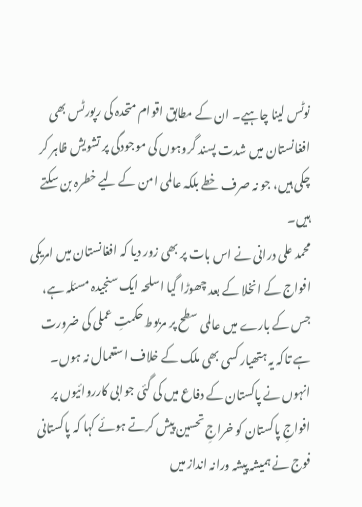نوٹس لینا چاہیے۔ ان کے مطابق اقوام متحدہ کی رپورٹس بھی افغانستان میں شدت پسند گروہوں کی موجودگی پر تشویش ظاہر کر چکی ہیں، جو نہ صرف خطے بلکہ عالمی امن کے لیے خطرہ بن سکتے ہیں۔
محمد علی درانی نے اس بات پر بھی زور دیا کہ افغانستان میں امریکی افواج کے انخلا کے بعد چھوڑا گیا اسلحہ ایک سنجیدہ مسئلہ ہے، جس کے بارے میں عالمی سطح پر مربوط حکمتِ عملی کی ضرورت ہے تاکہ یہ ہتھیار کسی بھی ملک کے خلاف استعمال نہ ہوں۔
انہوں نے پاکستان کے دفاع میں کی گئی جوابی کارروائیوں پر افواجِ پاکستان کو خراجِ تحسین پیش کرتے ہوئے کہا کہ پاکستانی فوج نے ہمیشہ پیشہ ورانہ انداز میں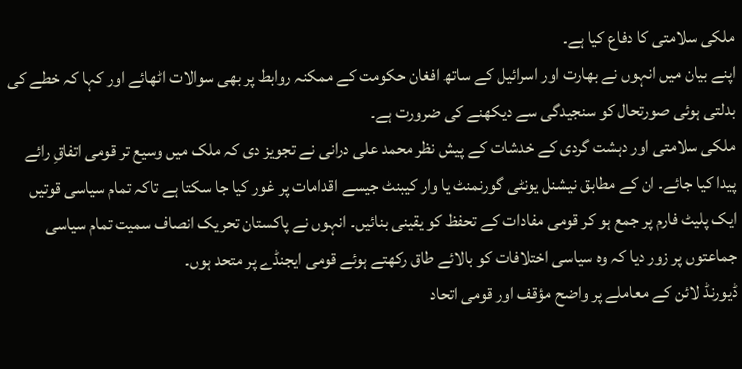ملکی سلامتی کا دفاع کیا ہے۔
اپنے بیان میں انہوں نے بھارت اور اسرائیل کے ساتھ افغان حکومت کے ممکنہ روابط پر بھی سوالات اٹھائے اور کہا کہ خطے کی بدلتی ہوئی صورتحال کو سنجیدگی سے دیکھنے کی ضرورت ہے۔
ملکی سلامتی اور دہشت گردی کے خدشات کے پیش نظر محمد علی درانی نے تجویز دی کہ ملک میں وسیع تر قومی اتفاقِ رائے پیدا کیا جائے۔ ان کے مطابق نیشنل یونٹی گورنمنٹ یا وار کیبنٹ جیسے اقدامات پر غور کیا جا سکتا ہے تاکہ تمام سیاسی قوتیں ایک پلیٹ فارم پر جمع ہو کر قومی مفادات کے تحفظ کو یقینی بنائیں۔ انہوں نے پاکستان تحریک انصاف سمیت تمام سیاسی جماعتوں پر زور دیا کہ وہ سیاسی اختلافات کو بالائے طاق رکھتے ہوئے قومی ایجنڈے پر متحد ہوں۔
ڈیورنڈ لائن کے معاملے پر واضح مؤقف اور قومی اتحاد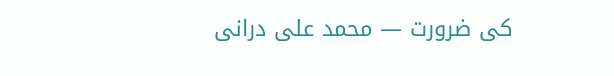کی ضرورت — محمد علی درانی